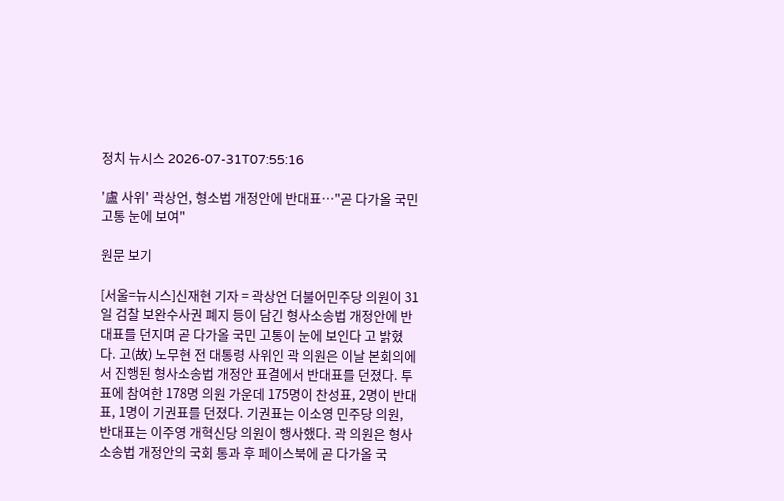정치 뉴시스 2026-07-31T07:55:16

'盧 사위' 곽상언, 형소법 개정안에 반대표…"곧 다가올 국민 고통 눈에 보여"

원문 보기

[서울=뉴시스]신재현 기자 = 곽상언 더불어민주당 의원이 31일 검찰 보완수사권 폐지 등이 담긴 형사소송법 개정안에 반대표를 던지며 곧 다가올 국민 고통이 눈에 보인다 고 밝혔다. 고(故) 노무현 전 대통령 사위인 곽 의원은 이날 본회의에서 진행된 형사소송법 개정안 표결에서 반대표를 던졌다. 투표에 참여한 178명 의원 가운데 175명이 찬성표, 2명이 반대표, 1명이 기권표를 던졌다. 기권표는 이소영 민주당 의원, 반대표는 이주영 개혁신당 의원이 행사했다. 곽 의원은 형사소송법 개정안의 국회 통과 후 페이스북에 곧 다가올 국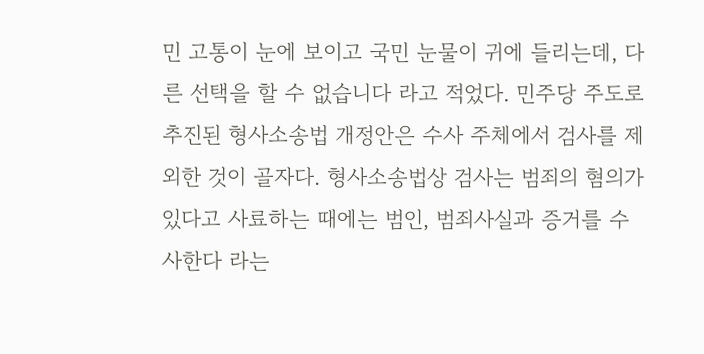민 고통이 눈에 보이고 국민 눈물이 귀에 들리는데, 다른 선택을 할 수 없습니다 라고 적었다. 민주당 주도로 추진된 형사소송법 개정안은 수사 주체에서 검사를 제외한 것이 골자다. 형사소송법상 검사는 범죄의 혐의가 있다고 사료하는 때에는 범인, 범죄사실과 증거를 수사한다 라는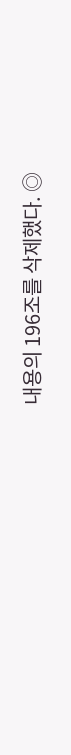내용의 196조를 삭제했다. ◎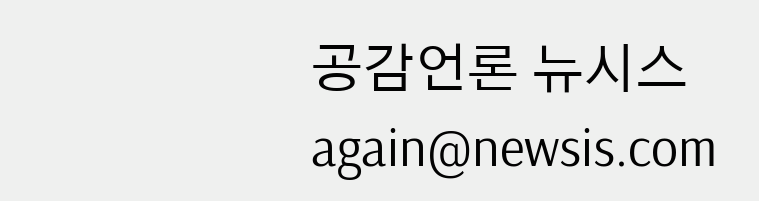공감언론 뉴시스 again@newsis.com